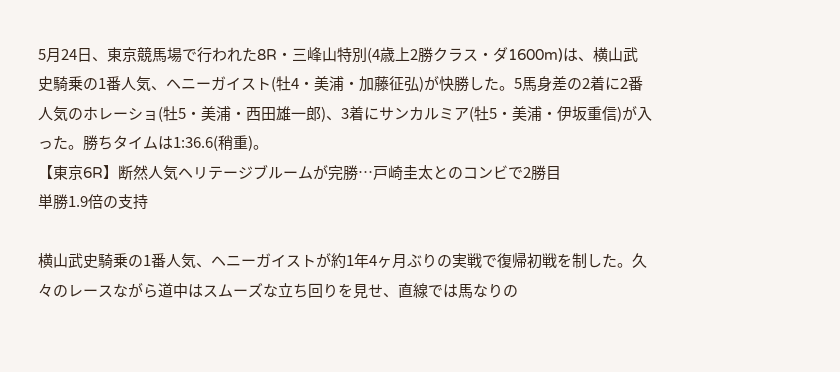5月24日、東京競馬場で行われた8R・三峰山特別(4歳上2勝クラス・ダ1600m)は、横山武史騎乗の1番人気、ヘニーガイスト(牡4・美浦・加藤征弘)が快勝した。5馬身差の2着に2番人気のホレーショ(牡5・美浦・西田雄一郎)、3着にサンカルミア(牡5・美浦・伊坂重信)が入った。勝ちタイムは1:36.6(稍重)。
【東京6R】断然人気ヘリテージブルームが完勝…戸崎圭太とのコンビで2勝目
単勝1.9倍の支持

横山武史騎乗の1番人気、ヘニーガイストが約1年4ヶ月ぶりの実戦で復帰初戦を制した。久々のレースながら道中はスムーズな立ち回りを見せ、直線では馬なりの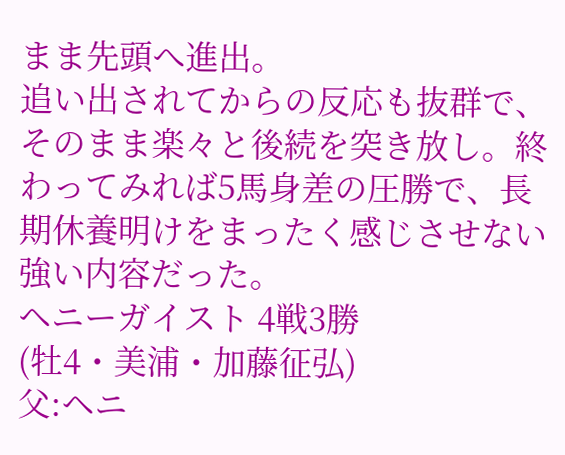まま先頭へ進出。
追い出されてからの反応も抜群で、そのまま楽々と後続を突き放し。終わってみれば5馬身差の圧勝で、長期休養明けをまったく感じさせない強い内容だった。
ヘニーガイスト 4戦3勝
(牡4・美浦・加藤征弘)
父:ヘニ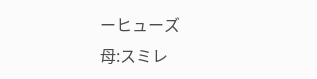ーヒューズ
母:スミレ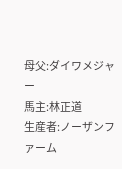母父:ダイワメジャー
馬主:林正道
生産者:ノーザンファーム